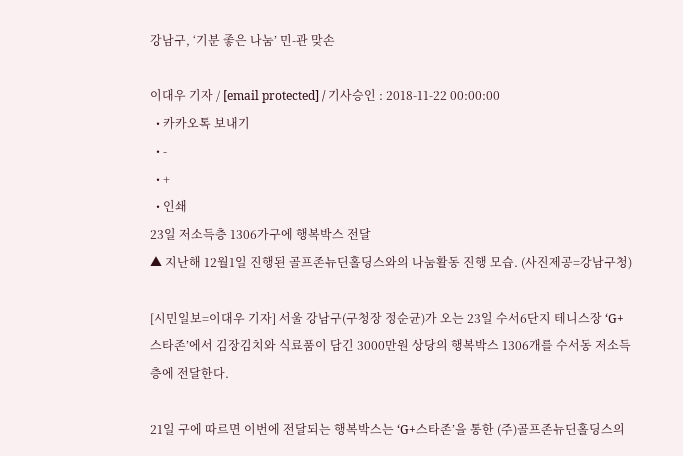강남구, ‘기분 좋은 나눔’ 민-관 맞손

이대우 기자 / [email protected] / 기사승인 : 2018-11-22 00:00:00
  • 카카오톡 보내기
  • -
  • +
  • 인쇄
23일 저소득층 1306가구에 행복박스 전달
▲ 지난해 12월1일 진행된 골프존뉴딘홀딩스와의 나눔활동 진행 모습. (사진제공=강남구청)

[시민일보=이대우 기자] 서울 강남구(구청장 정순균)가 오는 23일 수서6단지 테니스장 ‘G+스타존’에서 김장김치와 식료품이 담긴 3000만원 상당의 행복박스 1306개를 수서동 저소득층에 전달한다.

21일 구에 따르면 이번에 전달되는 행복박스는 ‘G+스타존’을 통한 (주)골프존뉴딘홀딩스의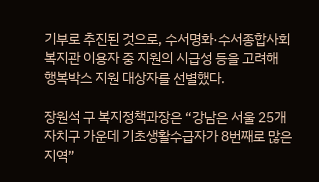기부로 추진된 것으로, 수서명화·수서종합사회복지관 이용자 중 지원의 시급성 등을 고려해 행복박스 지원 대상자를 선별했다.

장원석 구 복지정책과장은 “강남은 서울 25개 자치구 가운데 기초생활수급자가 8번째로 많은 지역”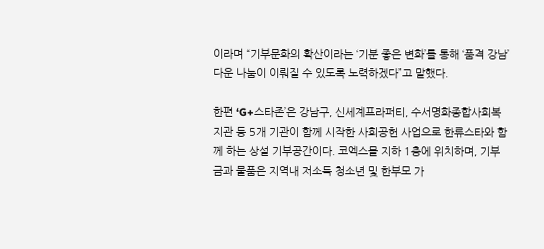이라며 “기부문화의 확산이라는 ‘기분 좋은 변화’를 통해 ‘품격 강남’다운 나눔이 이뤄질 수 있도록 노력하겠다”고 말했다.

한편 ‘G+스타존’은 강남구, 신세계프라퍼티, 수서명화종합사회복지관 등 5개 기관이 함께 시작한 사회공헌 사업으로 한류스타와 함께 하는 상설 기부공간이다. 코엑스몰 지하 1층에 위치하며, 기부금과 물품은 지역내 저소득 청소년 및 한부모 가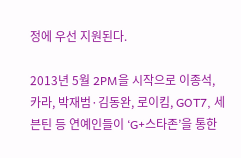정에 우선 지원된다.

2013년 5월 2PM을 시작으로 이종석, 카라, 박재범·김동완, 로이킴, GOT7, 세븐틴 등 연예인들이 ‘G+스타존’을 통한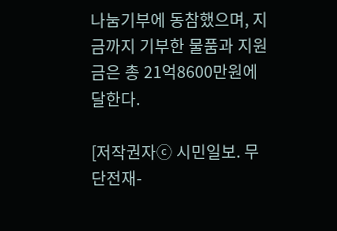나눔기부에 동참했으며, 지금까지 기부한 물품과 지원금은 총 21억8600만원에 달한다.

[저작권자ⓒ 시민일보. 무단전재-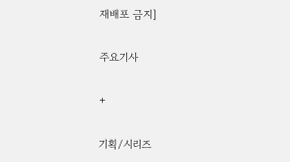재배포 금지]

주요기사

+

기획/시리즈